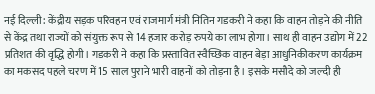नई दिल्ली: केंद्रीय सड़क परिवहन एवं राजमार्ग मंत्री नितिन गडकरी ने कहा कि वाहन तोड़ने की नीति से केंद्र तथा राज्यों को संयुक्त रूप से 14 हजार करोड़ रुपये का लाभ होगा। साथ ही वाहन उद्योग में 22 प्रतिशत की वृद्धि होगी। गडकरी ने कहा कि प्रस्तावित स्वैच्छिक वाहन बेड़ा आधुनिकीकरण कार्यक्रम का मकसद पहले चरण में 15 साल पुराने भारी वाहनों को तोड़ना है। इसके मसौदे को जल्दी ही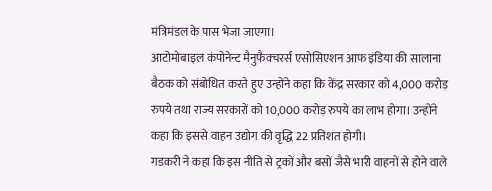मंत्रिमंडल के पास भेजा जाएगा।
आटोमोबाइल कंपोनेन्ट मैनुफैक्चरर्स एसोसिएशन आफ इंडिया की सालाना बैठक को संबोधित करते हुए उन्होंने कहा कि केंद्र सरकार को 4,000 करोड़ रुपये तथा राज्य सरकारों को 10,000 करोड़ रुपये का लाभ होगा। उन्होंने कहा कि इससे वाहन उद्योग की वृद्धि 22 प्रतिशत होगी।
गडकरी ने कहा कि इस नीति से ट्रकों और बसों जैसे भारी वाहनों से होने वाले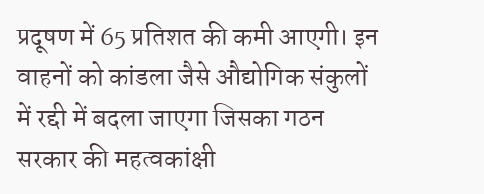प्रदूषण में 65 प्रतिशत की कमी आएगी। इन वाहनों को कांडला जैसे औद्योगिक संकुलों में रद्दी में बदला जाएगा जिसका गठन सरकार की महत्वकांक्षी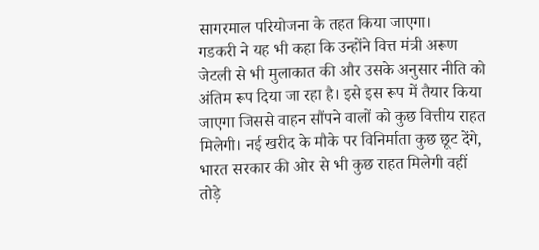सागरमाल परियोजना के तहत किया जाएगा।
गडकरी ने यह भी कहा कि उन्होंने वित्त मंत्री अरूण जेटली से भी मुलाकात की और उसके अनुसार नीति को अंतिम रूप दिया जा रहा है। इसे इस रूप में तैयार किया जाएगा जिससे वाहन सौंपने वालों को कुछ वित्तीय राहत मिलेगी। नई खरीद के मौके पर विनिर्माता कुछ छूट देंगे, भारत सरकार की ओर से भी कुछ राहत मिलेगी वहीं तोड़े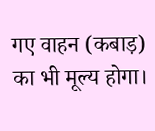गए वाहन (कबाड़) का भी मूल्य होगा।